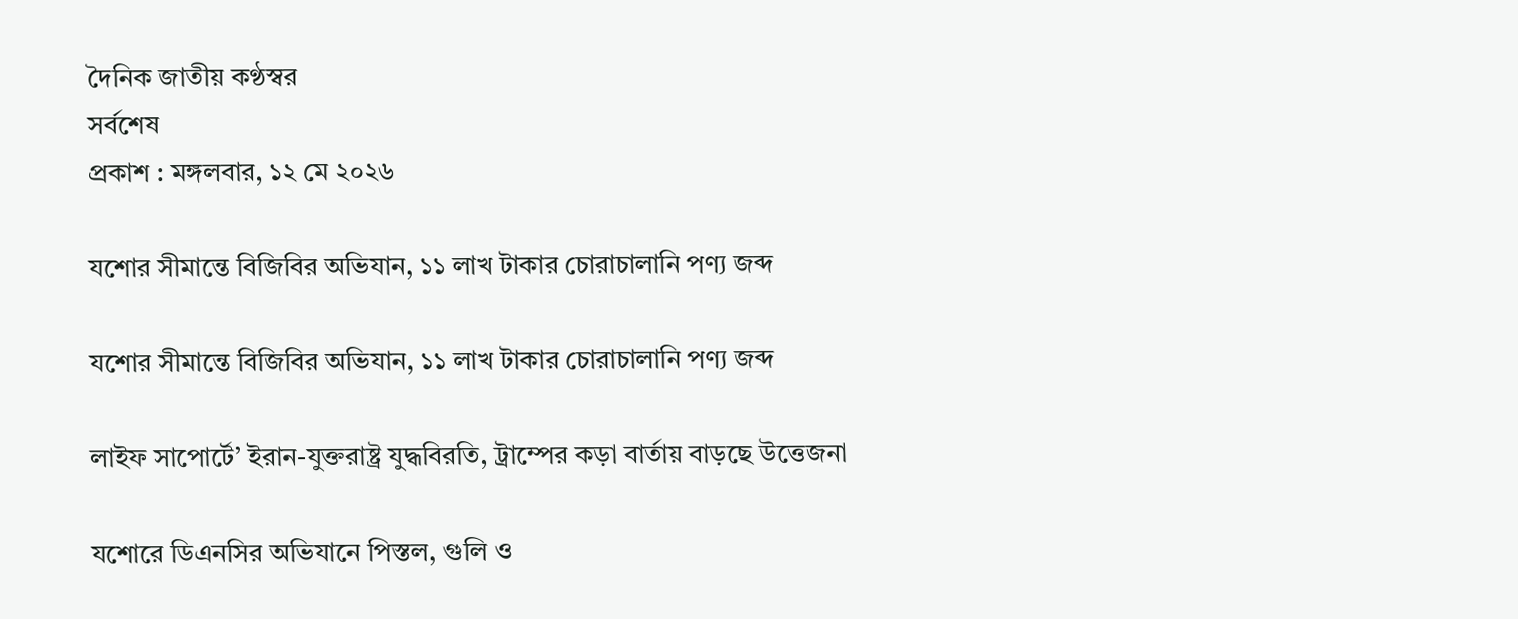দৈনিক জাতীয় কণ্ঠস্বর
সর্বশেষ
প্রকাশ : মঙ্গলবার, ১২ মে ২০২৬

যশোর সীমান্তে বিজিবির অভিযান, ১১ লাখ টাকার চোরাচালানি পণ্য জব্দ

যশোর সীমান্তে বিজিবির অভিযান, ১১ লাখ টাকার চোরাচালানি পণ্য জব্দ

লাইফ সাপোর্টে’ ইরান-যুক্তরাষ্ট্র যুদ্ধবিরতি, ট্রাম্পের কড়া বার্তায় বাড়ছে উত্তেজনা

যশোরে ডিএনসির অভিযানে পিস্তল, গুলি ও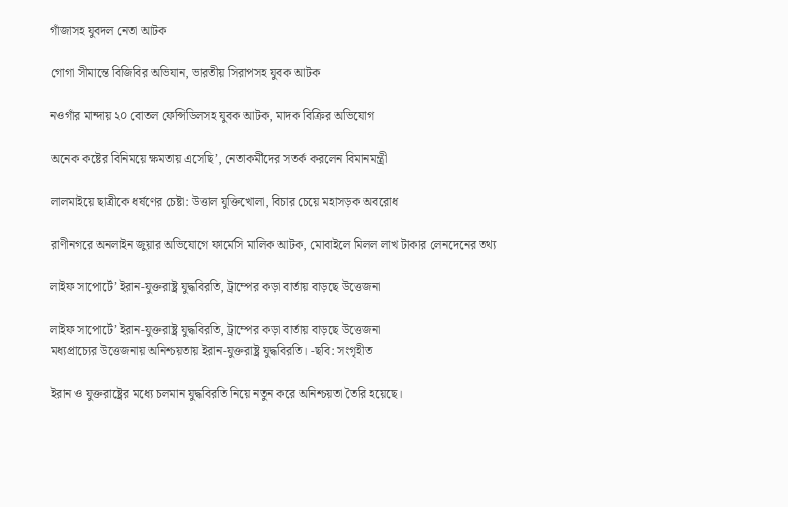গাঁজাসহ যুবদল নেতা আটক

গোগা সীমান্তে বিজিবির অভিযান, ভারতীয় সিরাপসহ যুবক আটক

নওগাঁর মান্দায় ২০ বোতল ফেন্সিডিলসহ যুবক আটক, মাদক বিক্রির অভিযোগ

অনেক কষ্টের বিনিময়ে ক্ষমতায় এসেছি’, নেতাকর্মীদের সতর্ক করলেন বিমানমন্ত্রী

লালমাইয়ে ছাত্রীকে ধর্ষণের চেষ্টা: উত্তাল যুক্তিখোলা, বিচার চেয়ে মহাসড়ক অবরোধ

রাণীনগরে অনলাইন জুয়ার অভিযোগে ফার্মেসি মালিক আটক, মোবাইলে মিলল লাখ টাকার লেনদেনের তথ্য

লাইফ সাপোর্টে’ ইরান-যুক্তরাষ্ট্র যুদ্ধবিরতি, ট্রাম্পের কড়া বার্তায় বাড়ছে উত্তেজনা

লাইফ সাপোর্টে’ ইরান-যুক্তরাষ্ট্র যুদ্ধবিরতি, ট্রাম্পের কড়া বার্তায় বাড়ছে উত্তেজনা
মধ্যপ্রাচ্যের উত্তেজনায় অনিশ্চয়তায় ইরান-যুক্তরাষ্ট্র যুদ্ধবিরতি। -ছবি: সংগৃহীত

ইরান ও যুক্তরাষ্ট্রের মধ্যে চলমান যুদ্ধবিরতি নিয়ে নতুন করে অনিশ্চয়তা তৈরি হয়েছে।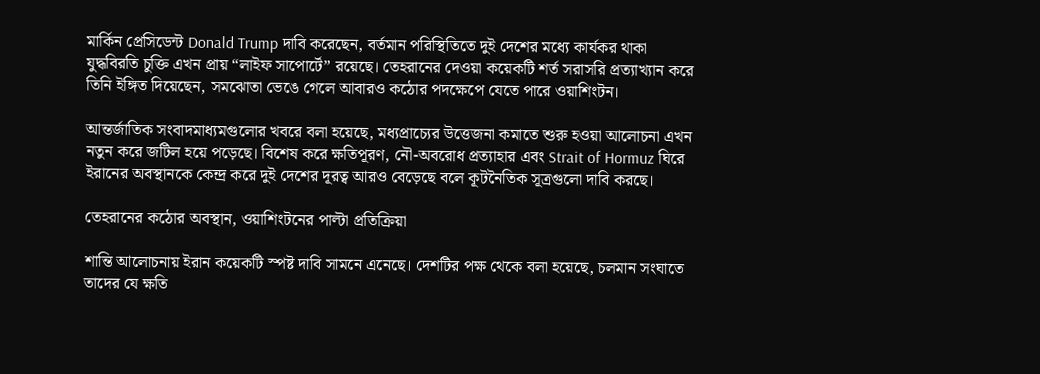মার্কিন প্রেসিডেন্ট Donald Trump দাবি করেছেন, বর্তমান পরিস্থিতিতে দুই দেশের মধ্যে কার্যকর থাকা যুদ্ধবিরতি চুক্তি এখন প্রায় “লাইফ সাপোর্টে” রয়েছে। তেহরানের দেওয়া কয়েকটি শর্ত সরাসরি প্রত্যাখ্যান করে তিনি ইঙ্গিত দিয়েছেন, সমঝোতা ভেঙে গেলে আবারও কঠোর পদক্ষেপে যেতে পারে ওয়াশিংটন।

আন্তর্জাতিক সংবাদমাধ্যমগুলোর খবরে বলা হয়েছে, মধ্যপ্রাচ্যের উত্তেজনা কমাতে শুরু হওয়া আলোচনা এখন নতুন করে জটিল হয়ে পড়েছে। বিশেষ করে ক্ষতিপূরণ, নৌ-অবরোধ প্রত্যাহার এবং Strait of Hormuz ঘিরে ইরানের অবস্থানকে কেন্দ্র করে দুই দেশের দূরত্ব আরও বেড়েছে বলে কূটনৈতিক সূত্রগুলো দাবি করছে।

তেহরানের কঠোর অবস্থান, ওয়াশিংটনের পাল্টা প্রতিক্রিয়া

শান্তি আলোচনায় ইরান কয়েকটি স্পষ্ট দাবি সামনে এনেছে। দেশটির পক্ষ থেকে বলা হয়েছে, চলমান সংঘাতে তাদের যে ক্ষতি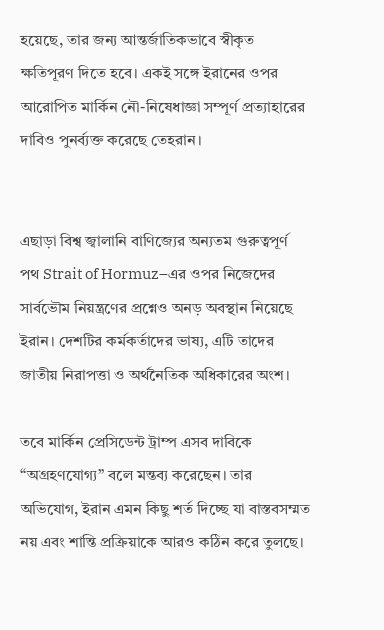হয়েছে, তার জন্য আন্তর্জাতিকভাবে স্বীকৃত ক্ষতিপূরণ দিতে হবে। একই সঙ্গে ইরানের ওপর আরোপিত মার্কিন নৌ-নিষেধাজ্ঞা সম্পূর্ণ প্রত্যাহারের দাবিও পুনর্ব্যক্ত করেছে তেহরান।


এছাড়া বিশ্ব জ্বালানি বাণিজ্যের অন্যতম গুরুত্বপূর্ণ পথ Strait of Hormuz–এর ওপর নিজেদের সার্বভৌম নিয়ন্ত্রণের প্রশ্নেও অনড় অবস্থান নিয়েছে ইরান। দেশটির কর্মকর্তাদের ভাষ্য, এটি তাদের জাতীয় নিরাপত্তা ও অর্থনৈতিক অধিকারের অংশ।

তবে মার্কিন প্রেসিডেন্ট ট্রাম্প এসব দাবিকে “অগ্রহণযোগ্য” বলে মন্তব্য করেছেন। তার অভিযোগ, ইরান এমন কিছু শর্ত দিচ্ছে যা বাস্তবসম্মত নয় এবং শান্তি প্রক্রিয়াকে আরও কঠিন করে তুলছে।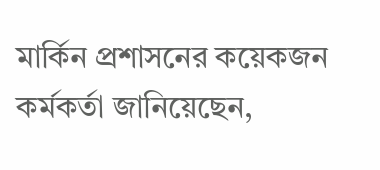মার্কিন প্রশাসনের কয়েকজন কর্মকর্তা জানিয়েছেন,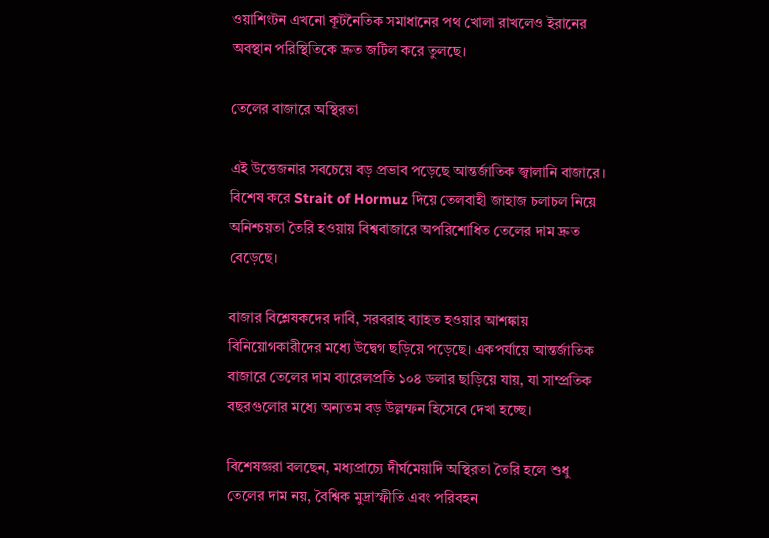ওয়াশিংটন এখনো কূটনৈতিক সমাধানের পথ খোলা রাখলেও ইরানের অবস্থান পরিস্থিতিকে দ্রুত জটিল করে তুলছে।

তেলের বাজারে অস্থিরতা

এই উত্তেজনার সবচেয়ে বড় প্রভাব পড়েছে আন্তর্জাতিক জ্বালানি বাজারে। বিশেষ করে Strait of Hormuz দিয়ে তেলবাহী জাহাজ চলাচল নিয়ে অনিশ্চয়তা তৈরি হওয়ায় বিশ্ববাজারে অপরিশোধিত তেলের দাম দ্রুত বেড়েছে।

বাজার বিশ্লেষকদের দাবি, সরবরাহ ব্যাহত হওয়ার আশঙ্কায় বিনিয়োগকারীদের মধ্যে উদ্বেগ ছড়িয়ে পড়েছে। একপর্যায়ে আন্তর্জাতিক বাজারে তেলের দাম ব্যারেলপ্রতি ১০৪ ডলার ছাড়িয়ে যায়, যা সাম্প্রতিক বছরগুলোর মধ্যে অন্যতম বড় উল্লম্ফন হিসেবে দেখা হচ্ছে।

বিশেষজ্ঞরা বলছেন, মধ্যপ্রাচ্যে দীর্ঘমেয়াদি অস্থিরতা তৈরি হলে শুধু তেলের দাম নয়, বৈশ্বিক মুদ্রাস্ফীতি এবং পরিবহন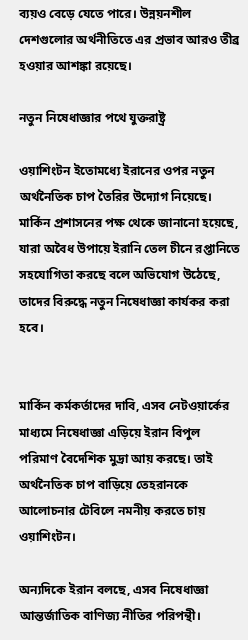ব্যয়ও বেড়ে যেতে পারে। উন্নয়নশীল দেশগুলোর অর্থনীতিতে এর প্রভাব আরও তীব্র হওয়ার আশঙ্কা রয়েছে।

নতুন নিষেধাজ্ঞার পথে যুক্তরাষ্ট্র

ওয়াশিংটন ইতোমধ্যে ইরানের ওপর নতুন অর্থনৈতিক চাপ তৈরির উদ্যোগ নিয়েছে। মার্কিন প্রশাসনের পক্ষ থেকে জানানো হয়েছে, যারা অবৈধ উপায়ে ইরানি তেল চীনে রপ্তানিতে সহযোগিতা করছে বলে অভিযোগ উঠেছে, তাদের বিরুদ্ধে নতুন নিষেধাজ্ঞা কার্যকর করা হবে।


মার্কিন কর্মকর্তাদের দাবি, এসব নেটওয়ার্কের মাধ্যমে নিষেধাজ্ঞা এড়িয়ে ইরান বিপুল পরিমাণ বৈদেশিক মুদ্রা আয় করছে। তাই অর্থনৈতিক চাপ বাড়িয়ে তেহরানকে আলোচনার টেবিলে নমনীয় করতে চায় ওয়াশিংটন।

অন্যদিকে ইরান বলছে, এসব নিষেধাজ্ঞা আন্তর্জাতিক বাণিজ্য নীতির পরিপন্থী।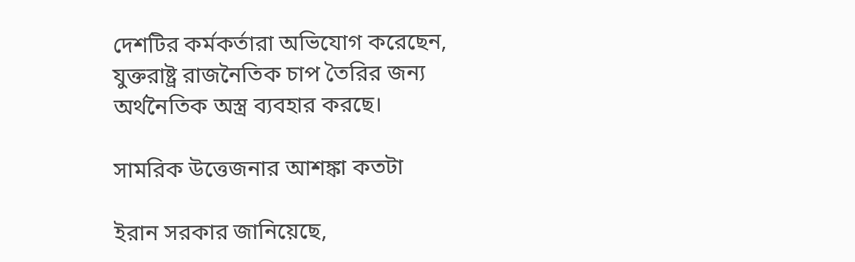দেশটির কর্মকর্তারা অভিযোগ করেছেন, যুক্তরাষ্ট্র রাজনৈতিক চাপ তৈরির জন্য অর্থনৈতিক অস্ত্র ব্যবহার করছে।

সামরিক উত্তেজনার আশঙ্কা কতটা

ইরান সরকার জানিয়েছে,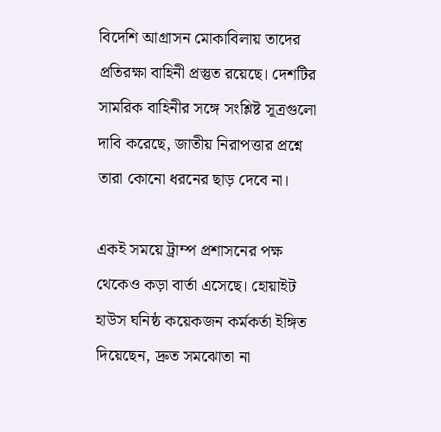বিদেশি আগ্রাসন মোকাবিলায় তাদের প্রতিরক্ষা বাহিনী প্রস্তুত রয়েছে। দেশটির সামরিক বাহিনীর সঙ্গে সংশ্লিষ্ট সূত্রগুলো দাবি করেছে, জাতীয় নিরাপত্তার প্রশ্নে তারা কোনো ধরনের ছাড় দেবে না।

একই সময়ে ট্রাম্প প্রশাসনের পক্ষ থেকেও কড়া বার্তা এসেছে। হোয়াইট হাউস ঘনিষ্ঠ কয়েকজন কর্মকর্তা ইঙ্গিত দিয়েছেন, দ্রুত সমঝোতা না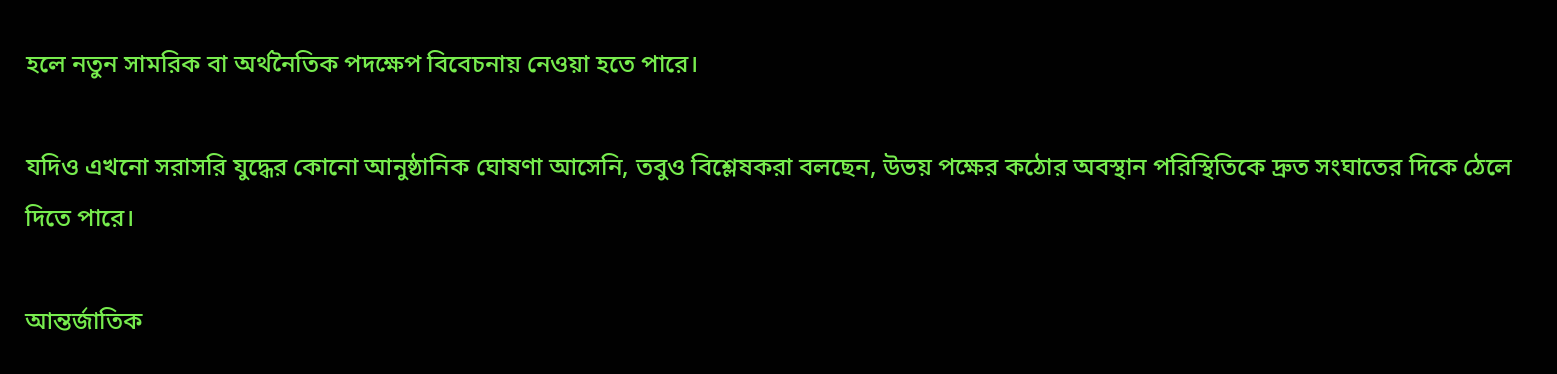হলে নতুন সামরিক বা অর্থনৈতিক পদক্ষেপ বিবেচনায় নেওয়া হতে পারে।

যদিও এখনো সরাসরি যুদ্ধের কোনো আনুষ্ঠানিক ঘোষণা আসেনি, তবুও বিশ্লেষকরা বলছেন, উভয় পক্ষের কঠোর অবস্থান পরিস্থিতিকে দ্রুত সংঘাতের দিকে ঠেলে দিতে পারে।

আন্তর্জাতিক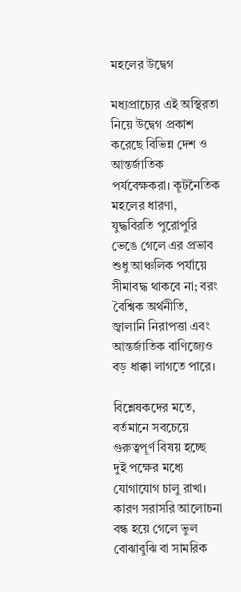মহলের উদ্বেগ

মধ্যপ্রাচ্যের এই অস্থিরতা নিয়ে উদ্বেগ প্রকাশ করেছে বিভিন্ন দেশ ও আন্তর্জাতিক পর্যবেক্ষকরা। কূটনৈতিক মহলের ধারণা, যুদ্ধবিরতি পুরোপুরি ভেঙে গেলে এর প্রভাব শুধু আঞ্চলিক পর্যায়ে সীমাবদ্ধ থাকবে না; বরং বৈশ্বিক অর্থনীতি, জ্বালানি নিরাপত্তা এবং আন্তর্জাতিক বাণিজ্যেও বড় ধাক্কা লাগতে পারে।

বিশ্লেষকদের মতে, বর্তমানে সবচেয়ে গুরুত্বপূর্ণ বিষয় হচ্ছে দুই পক্ষের মধ্যে যোগাযোগ চালু রাখা। কারণ সরাসরি আলোচনা বন্ধ হয়ে গেলে ভুল বোঝাবুঝি বা সামরিক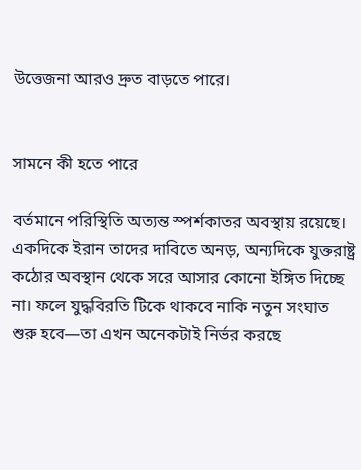উত্তেজনা আরও দ্রুত বাড়তে পারে।


সামনে কী হতে পারে

বর্তমানে পরিস্থিতি অত্যন্ত স্পর্শকাতর অবস্থায় রয়েছে। একদিকে ইরান তাদের দাবিতে অনড়, অন্যদিকে যুক্তরাষ্ট্র কঠোর অবস্থান থেকে সরে আসার কোনো ইঙ্গিত দিচ্ছে না। ফলে যুদ্ধবিরতি টিকে থাকবে নাকি নতুন সংঘাত শুরু হবে—তা এখন অনেকটাই নির্ভর করছে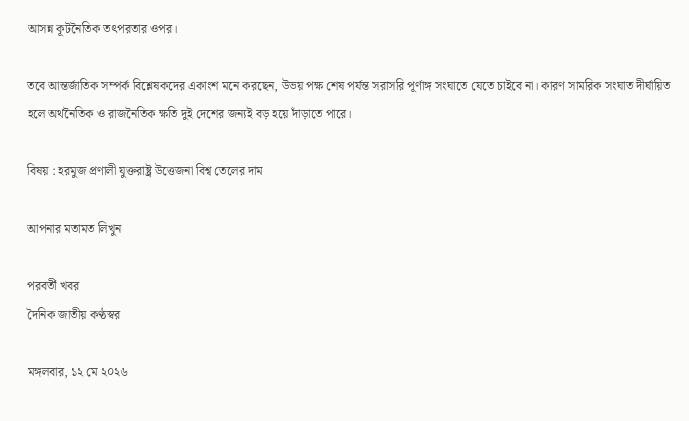আসন্ন কূটনৈতিক তৎপরতার ওপর।

তবে আন্তর্জাতিক সম্পর্ক বিশ্লেষকদের একাংশ মনে করছেন, উভয় পক্ষ শেষ পর্যন্ত সরাসরি পূর্ণাঙ্গ সংঘাতে যেতে চাইবে না। কারণ সামরিক সংঘাত দীর্ঘায়িত হলে অর্থনৈতিক ও রাজনৈতিক ক্ষতি দুই দেশের জন্যই বড় হয়ে দাঁড়াতে পারে।

বিষয় : হরমুজ প্রণালী যুক্তরাষ্ট্র উত্তেজনা বিশ্ব তেলের দাম

আপনার মতামত লিখুন

পরবর্তী খবর
দৈনিক জাতীয় কণ্ঠস্বর

মঙ্গলবার, ১২ মে ২০২৬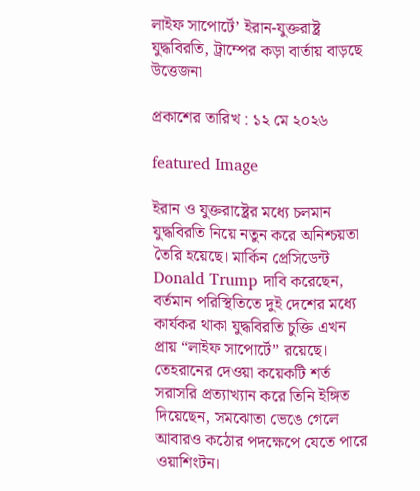লাইফ সাপোর্টে’ ইরান-যুক্তরাষ্ট্র যুদ্ধবিরতি, ট্রাম্পের কড়া বার্তায় বাড়ছে উত্তেজনা

প্রকাশের তারিখ : ১২ মে ২০২৬

featured Image

ইরান ও যুক্তরাষ্ট্রের মধ্যে চলমান যুদ্ধবিরতি নিয়ে নতুন করে অনিশ্চয়তা তৈরি হয়েছে। মার্কিন প্রেসিডেন্ট Donald Trump দাবি করেছেন, বর্তমান পরিস্থিতিতে দুই দেশের মধ্যে কার্যকর থাকা যুদ্ধবিরতি চুক্তি এখন প্রায় “লাইফ সাপোর্টে” রয়েছে। তেহরানের দেওয়া কয়েকটি শর্ত সরাসরি প্রত্যাখ্যান করে তিনি ইঙ্গিত দিয়েছেন, সমঝোতা ভেঙে গেলে আবারও কঠোর পদক্ষেপে যেতে পারে ওয়াশিংটন।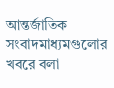আন্তর্জাতিক সংবাদমাধ্যমগুলোর খবরে বলা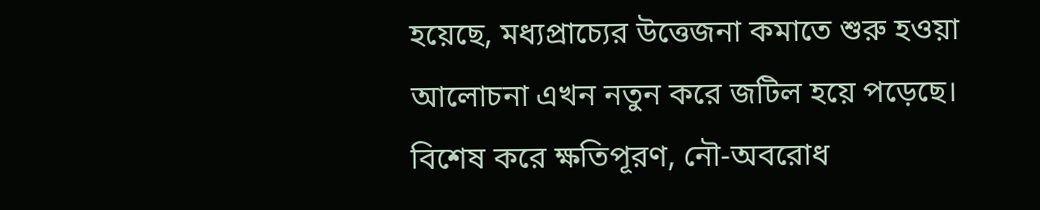হয়েছে, মধ্যপ্রাচ্যের উত্তেজনা কমাতে শুরু হওয়া আলোচনা এখন নতুন করে জটিল হয়ে পড়েছে। বিশেষ করে ক্ষতিপূরণ, নৌ-অবরোধ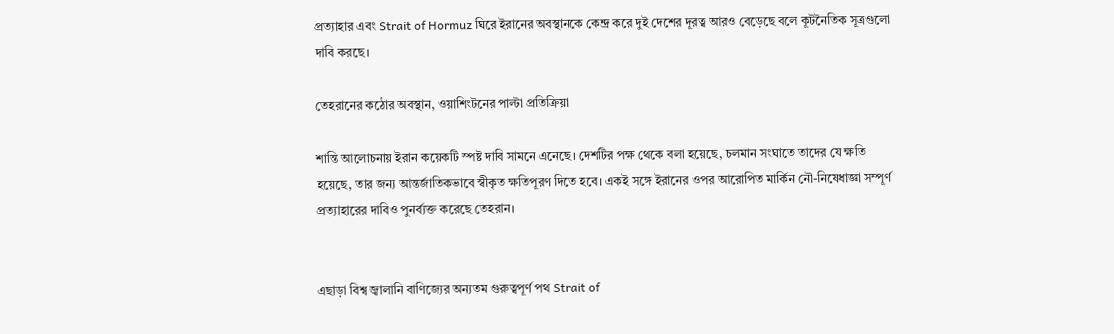প্রত্যাহার এবং Strait of Hormuz ঘিরে ইরানের অবস্থানকে কেন্দ্র করে দুই দেশের দূরত্ব আরও বেড়েছে বলে কূটনৈতিক সূত্রগুলো দাবি করছে।

তেহরানের কঠোর অবস্থান, ওয়াশিংটনের পাল্টা প্রতিক্রিয়া

শান্তি আলোচনায় ইরান কয়েকটি স্পষ্ট দাবি সামনে এনেছে। দেশটির পক্ষ থেকে বলা হয়েছে, চলমান সংঘাতে তাদের যে ক্ষতি হয়েছে, তার জন্য আন্তর্জাতিকভাবে স্বীকৃত ক্ষতিপূরণ দিতে হবে। একই সঙ্গে ইরানের ওপর আরোপিত মার্কিন নৌ-নিষেধাজ্ঞা সম্পূর্ণ প্রত্যাহারের দাবিও পুনর্ব্যক্ত করেছে তেহরান।


এছাড়া বিশ্ব জ্বালানি বাণিজ্যের অন্যতম গুরুত্বপূর্ণ পথ Strait of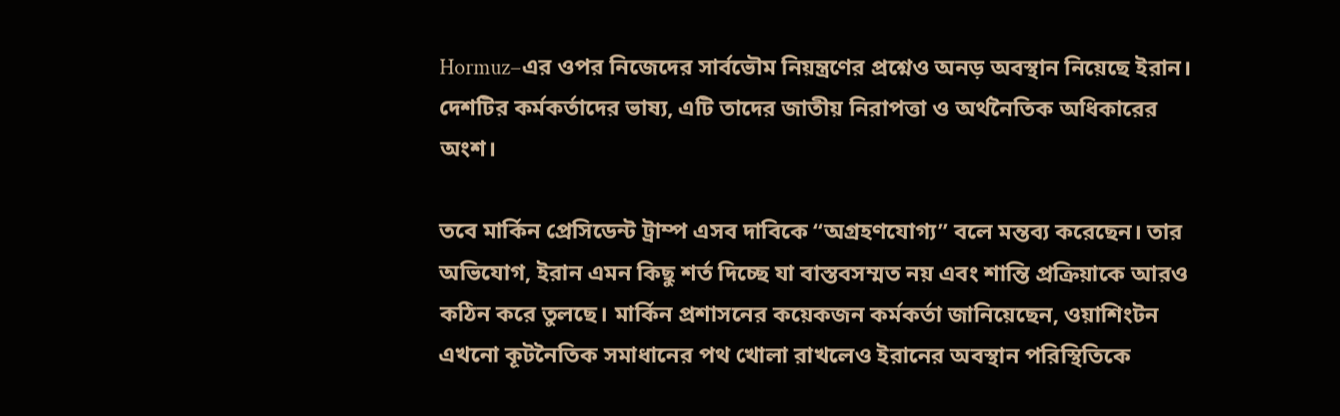Hormuz–এর ওপর নিজেদের সার্বভৌম নিয়ন্ত্রণের প্রশ্নেও অনড় অবস্থান নিয়েছে ইরান। দেশটির কর্মকর্তাদের ভাষ্য, এটি তাদের জাতীয় নিরাপত্তা ও অর্থনৈতিক অধিকারের অংশ।

তবে মার্কিন প্রেসিডেন্ট ট্রাম্প এসব দাবিকে “অগ্রহণযোগ্য” বলে মন্তব্য করেছেন। তার অভিযোগ, ইরান এমন কিছু শর্ত দিচ্ছে যা বাস্তবসম্মত নয় এবং শান্তি প্রক্রিয়াকে আরও কঠিন করে তুলছে। মার্কিন প্রশাসনের কয়েকজন কর্মকর্তা জানিয়েছেন, ওয়াশিংটন এখনো কূটনৈতিক সমাধানের পথ খোলা রাখলেও ইরানের অবস্থান পরিস্থিতিকে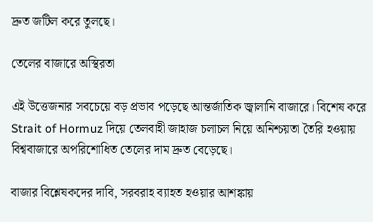দ্রুত জটিল করে তুলছে।

তেলের বাজারে অস্থিরতা

এই উত্তেজনার সবচেয়ে বড় প্রভাব পড়েছে আন্তর্জাতিক জ্বালানি বাজারে। বিশেষ করে Strait of Hormuz দিয়ে তেলবাহী জাহাজ চলাচল নিয়ে অনিশ্চয়তা তৈরি হওয়ায় বিশ্ববাজারে অপরিশোধিত তেলের দাম দ্রুত বেড়েছে।

বাজার বিশ্লেষকদের দাবি, সরবরাহ ব্যাহত হওয়ার আশঙ্কায়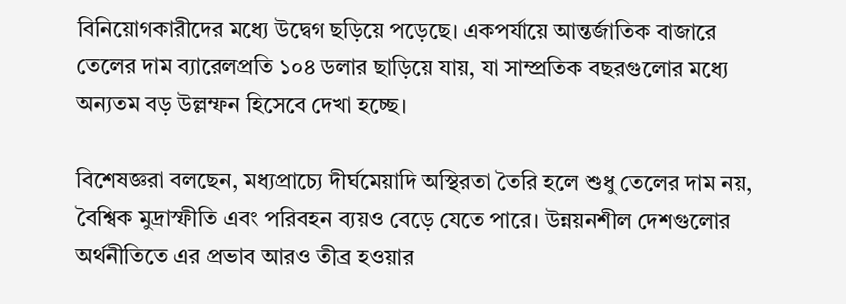বিনিয়োগকারীদের মধ্যে উদ্বেগ ছড়িয়ে পড়েছে। একপর্যায়ে আন্তর্জাতিক বাজারে তেলের দাম ব্যারেলপ্রতি ১০৪ ডলার ছাড়িয়ে যায়, যা সাম্প্রতিক বছরগুলোর মধ্যে অন্যতম বড় উল্লম্ফন হিসেবে দেখা হচ্ছে।

বিশেষজ্ঞরা বলছেন, মধ্যপ্রাচ্যে দীর্ঘমেয়াদি অস্থিরতা তৈরি হলে শুধু তেলের দাম নয়, বৈশ্বিক মুদ্রাস্ফীতি এবং পরিবহন ব্যয়ও বেড়ে যেতে পারে। উন্নয়নশীল দেশগুলোর অর্থনীতিতে এর প্রভাব আরও তীব্র হওয়ার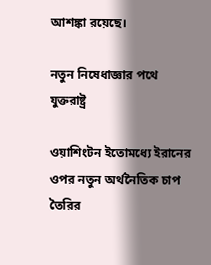আশঙ্কা রয়েছে।

নতুন নিষেধাজ্ঞার পথে যুক্তরাষ্ট্র

ওয়াশিংটন ইতোমধ্যে ইরানের ওপর নতুন অর্থনৈতিক চাপ তৈরির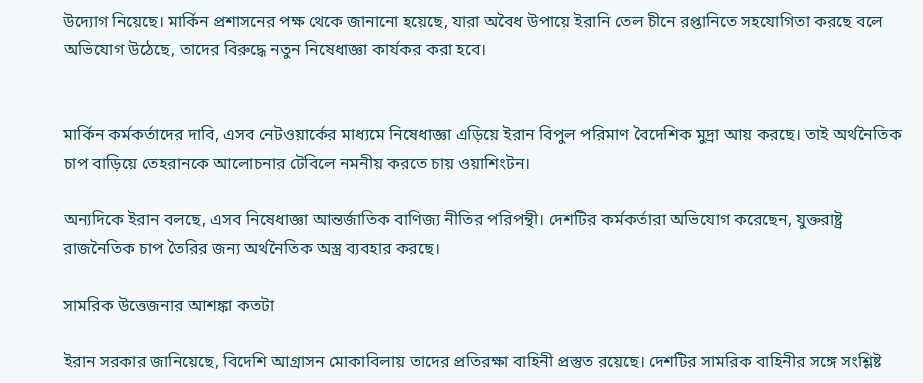উদ্যোগ নিয়েছে। মার্কিন প্রশাসনের পক্ষ থেকে জানানো হয়েছে, যারা অবৈধ উপায়ে ইরানি তেল চীনে রপ্তানিতে সহযোগিতা করছে বলে অভিযোগ উঠেছে, তাদের বিরুদ্ধে নতুন নিষেধাজ্ঞা কার্যকর করা হবে।


মার্কিন কর্মকর্তাদের দাবি, এসব নেটওয়ার্কের মাধ্যমে নিষেধাজ্ঞা এড়িয়ে ইরান বিপুল পরিমাণ বৈদেশিক মুদ্রা আয় করছে। তাই অর্থনৈতিক চাপ বাড়িয়ে তেহরানকে আলোচনার টেবিলে নমনীয় করতে চায় ওয়াশিংটন।

অন্যদিকে ইরান বলছে, এসব নিষেধাজ্ঞা আন্তর্জাতিক বাণিজ্য নীতির পরিপন্থী। দেশটির কর্মকর্তারা অভিযোগ করেছেন, যুক্তরাষ্ট্র রাজনৈতিক চাপ তৈরির জন্য অর্থনৈতিক অস্ত্র ব্যবহার করছে।

সামরিক উত্তেজনার আশঙ্কা কতটা

ইরান সরকার জানিয়েছে, বিদেশি আগ্রাসন মোকাবিলায় তাদের প্রতিরক্ষা বাহিনী প্রস্তুত রয়েছে। দেশটির সামরিক বাহিনীর সঙ্গে সংশ্লিষ্ট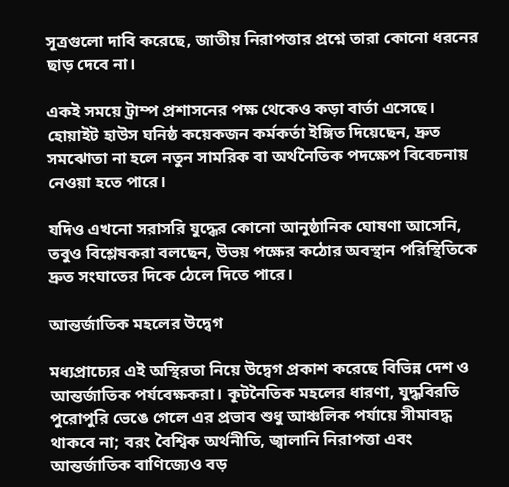সূত্রগুলো দাবি করেছে, জাতীয় নিরাপত্তার প্রশ্নে তারা কোনো ধরনের ছাড় দেবে না।

একই সময়ে ট্রাম্প প্রশাসনের পক্ষ থেকেও কড়া বার্তা এসেছে। হোয়াইট হাউস ঘনিষ্ঠ কয়েকজন কর্মকর্তা ইঙ্গিত দিয়েছেন, দ্রুত সমঝোতা না হলে নতুন সামরিক বা অর্থনৈতিক পদক্ষেপ বিবেচনায় নেওয়া হতে পারে।

যদিও এখনো সরাসরি যুদ্ধের কোনো আনুষ্ঠানিক ঘোষণা আসেনি, তবুও বিশ্লেষকরা বলছেন, উভয় পক্ষের কঠোর অবস্থান পরিস্থিতিকে দ্রুত সংঘাতের দিকে ঠেলে দিতে পারে।

আন্তর্জাতিক মহলের উদ্বেগ

মধ্যপ্রাচ্যের এই অস্থিরতা নিয়ে উদ্বেগ প্রকাশ করেছে বিভিন্ন দেশ ও আন্তর্জাতিক পর্যবেক্ষকরা। কূটনৈতিক মহলের ধারণা, যুদ্ধবিরতি পুরোপুরি ভেঙে গেলে এর প্রভাব শুধু আঞ্চলিক পর্যায়ে সীমাবদ্ধ থাকবে না; বরং বৈশ্বিক অর্থনীতি, জ্বালানি নিরাপত্তা এবং আন্তর্জাতিক বাণিজ্যেও বড়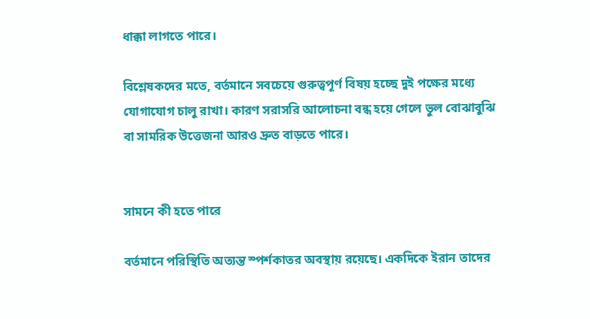ধাক্কা লাগতে পারে।

বিশ্লেষকদের মতে, বর্তমানে সবচেয়ে গুরুত্বপূর্ণ বিষয় হচ্ছে দুই পক্ষের মধ্যে যোগাযোগ চালু রাখা। কারণ সরাসরি আলোচনা বন্ধ হয়ে গেলে ভুল বোঝাবুঝি বা সামরিক উত্তেজনা আরও দ্রুত বাড়তে পারে।


সামনে কী হতে পারে

বর্তমানে পরিস্থিতি অত্যন্ত স্পর্শকাতর অবস্থায় রয়েছে। একদিকে ইরান তাদের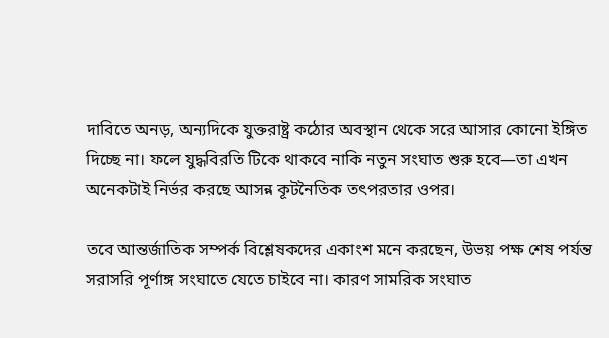দাবিতে অনড়, অন্যদিকে যুক্তরাষ্ট্র কঠোর অবস্থান থেকে সরে আসার কোনো ইঙ্গিত দিচ্ছে না। ফলে যুদ্ধবিরতি টিকে থাকবে নাকি নতুন সংঘাত শুরু হবে—তা এখন অনেকটাই নির্ভর করছে আসন্ন কূটনৈতিক তৎপরতার ওপর।

তবে আন্তর্জাতিক সম্পর্ক বিশ্লেষকদের একাংশ মনে করছেন, উভয় পক্ষ শেষ পর্যন্ত সরাসরি পূর্ণাঙ্গ সংঘাতে যেতে চাইবে না। কারণ সামরিক সংঘাত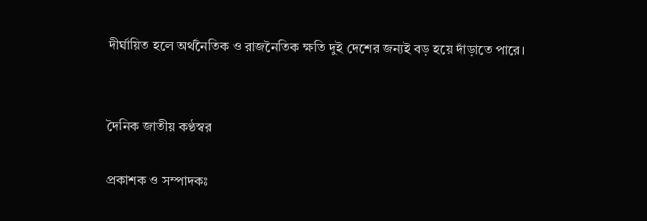দীর্ঘায়িত হলে অর্থনৈতিক ও রাজনৈতিক ক্ষতি দুই দেশের জন্যই বড় হয়ে দাঁড়াতে পারে।


দৈনিক জাতীয় কণ্ঠস্বর

প্রকাশক ও সম্পাদকঃ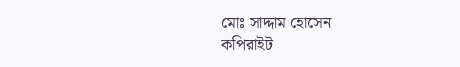মোঃ সাদ্দাম হোসেন
কপিরাইট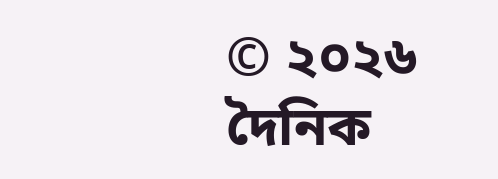© ২০২৬ দৈনিক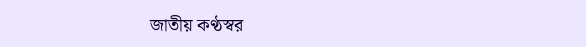জাতীয় কণ্ঠস্বর